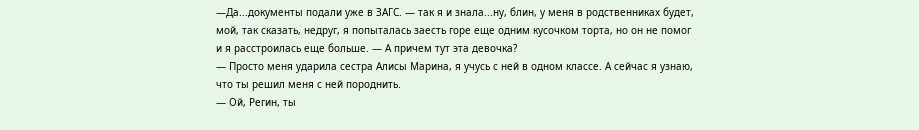—Да...документы подали уже в ЗАГС. — так я и знала...ну, блин, у меня в родственниках будет, мой, так сказать, недруг, я попыталась заесть горе еще одним кусочком торта, но он не помог и я расстроилась еще больше. — А причем тут эта девочка?
— Просто меня ударила сестра Алисы Марина, я учусь с ней в одном классе. А сейчас я узнаю, что ты решил меня с ней породнить.
— Ой, Регин, ты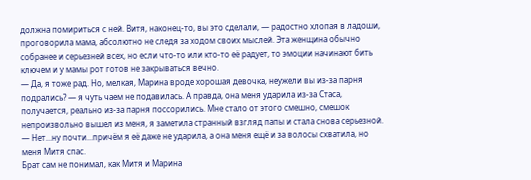должна помириться с ней. Витя, наконец-то, вы это сделали, — радостно хлопая в ладоши, проговорила мама, абсолютно не следя за ходом своих мыслей. Эта женщина обычно собранее и серьезней всех, но если что-то или кто-то её радует, то эмоции начинают бить ключем и у мамы рот готов не закрываться вечно.
— Да, я тоже рад. Но, мелкая, Марина вроде хорошая девочка, неужели вы из-за парня подрались? — я чуть чаем не подавилась. А правда, она меня ударила из-за Стаса, получается, реально из-за парня поссорились. Мне стало от этого смешно, смешок непроизвольно вышел из меня, я заметила странный взгляд папы и стала снова серьезной.
— Нет...ну почти...причём я её даже не ударила, а она меня ещё и за волосы схватила, но меня Митя спас.
Брат сам не понимал, как Митя и Марина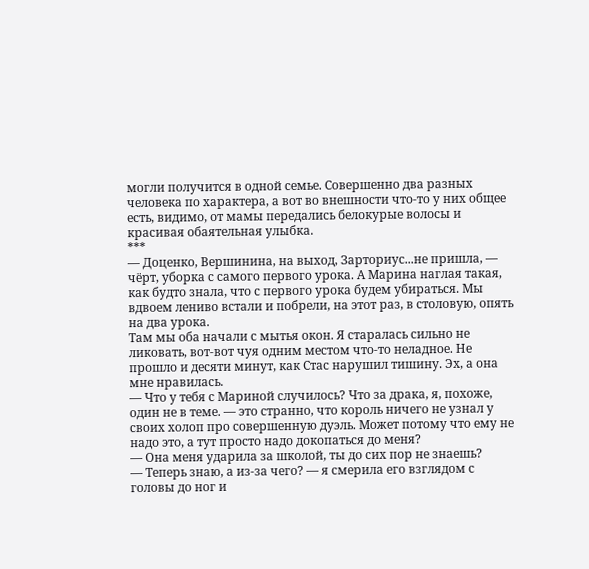могли получится в одной семье. Совершенно два разных человека по характера, а вот во внешности что-то у них общее есть, видимо, от мамы передались белокурые волосы и красивая обаятельная улыбка.
***
— Доценко, Вершинина, на выход, Зарториус...не пришла, — чёрт, уборка с самого первого урока. А Марина наглая такая, как будто знала, что с первого урока будем убираться. Мы вдвоем лениво встали и побрели, на этот раз, в столовую, опять на два урока.
Там мы оба начали с мытья окон. Я старалась сильно не ликовать, вот-вот чуя одним местом что-то неладное. Не прошло и десяти минут, как Стас нарушил тишину. Эх, а она мне нравилась.
— Что у тебя с Мариной случилось? Что за драка, я, похоже, один не в теме. — это странно, что король ничего не узнал у своих холоп про совершенную дуэль. Может потому что ему не надо это, а тут просто надо докопаться до меня?
— Она меня ударила за школой, ты до сих пор не знаешь?
— Теперь знаю, а из-за чего? — я смерила его взглядом с головы до ног и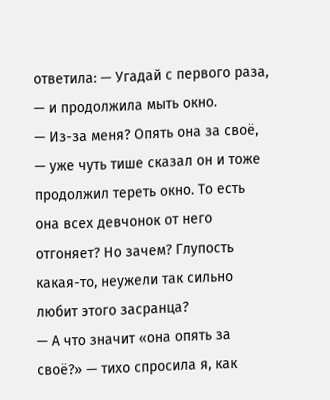ответила: — Угадай с первого раза, — и продолжила мыть окно.
— Из-за меня? Опять она за своё, — уже чуть тише сказал он и тоже продолжил тереть окно. То есть она всех девчонок от него отгоняет? Но зачем? Глупость какая-то, неужели так сильно любит этого засранца?
— А что значит «она опять за своё?» — тихо спросила я, как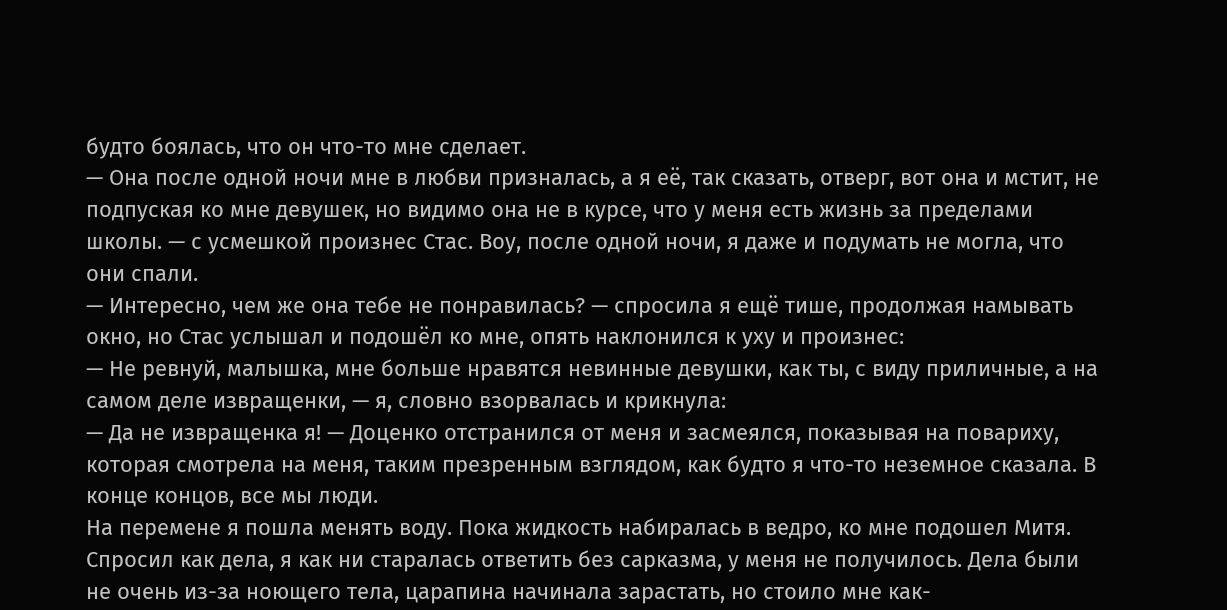будто боялась, что он что-то мне сделает.
— Она после одной ночи мне в любви призналась, а я её, так сказать, отверг, вот она и мстит, не подпуская ко мне девушек, но видимо она не в курсе, что у меня есть жизнь за пределами школы. — с усмешкой произнес Стас. Воу, после одной ночи, я даже и подумать не могла, что они спали.
— Интересно, чем же она тебе не понравилась? — спросила я ещё тише, продолжая намывать окно, но Стас услышал и подошёл ко мне, опять наклонился к уху и произнес:
— Не ревнуй, малышка, мне больше нравятся невинные девушки, как ты, с виду приличные, а на самом деле извращенки, — я, словно взорвалась и крикнула:
— Да не извращенка я! — Доценко отстранился от меня и засмеялся, показывая на повариху, которая смотрела на меня, таким презренным взглядом, как будто я что-то неземное сказала. В конце концов, все мы люди.
На перемене я пошла менять воду. Пока жидкость набиралась в ведро, ко мне подошел Митя.
Спросил как дела, я как ни старалась ответить без сарказма, у меня не получилось. Дела были не очень из-за ноющего тела, царапина начинала зарастать, но стоило мне как-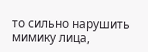то сильно нарушить мимику лица,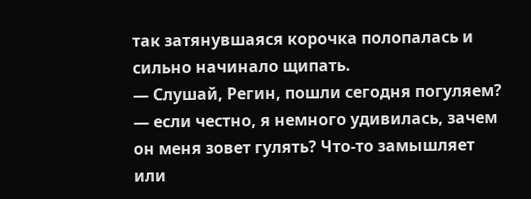так затянувшаяся корочка полопалась и сильно начинало щипать.
— Слушай, Регин, пошли сегодня погуляем? — если честно, я немного удивилась, зачем он меня зовет гулять? Что-то замышляет или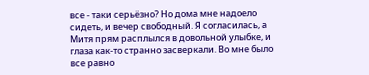все - таки серьёзно? Но дома мне надоело сидеть, и вечер свободный. Я согласилась, а Митя прям расплылся в довольной улыбке, и глаза как-то странно засверкали. Во мне было все равно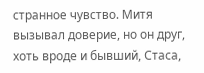странное чувство. Митя вызывал доверие, но он друг, хоть вроде и бывший, Стаса,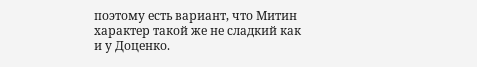поэтому есть вариант, что Митин характер такой же не сладкий как и у Доценко.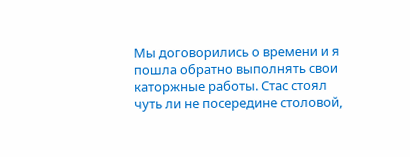Мы договорились о времени и я пошла обратно выполнять свои каторжные работы. Стас стоял чуть ли не посередине столовой,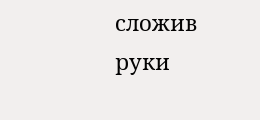сложив руки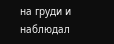на груди и наблюдал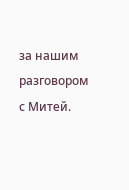за нашим разговором с Митей.